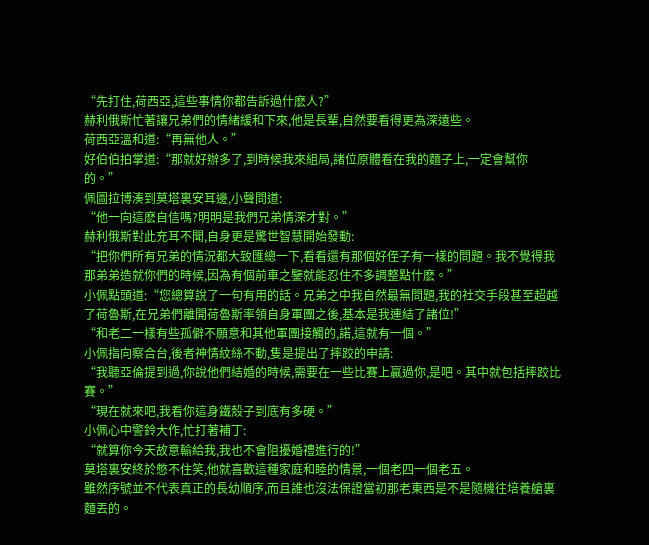“先打住,荷西亞,這些事情你都告訴過什麽人?”
赫利俄斯忙著讓兄弟們的情緒緩和下來,他是長輩,自然要看得更為深遠些。
荷西亞溫和道:“再無他人。”
好伯伯拍掌道:“那就好辦多了,到時候我來組局,諸位原體看在我的麵子上,一定會幫你的。”
佩圖拉博湊到莫塔裏安耳邊,小聲問道:
“他一向這麽自信嗎?明明是我們兄弟情深才對。”
赫利俄斯對此充耳不聞,自身更是驚世智慧開始發動:
“把你們所有兄弟的情況都大致匯總一下,看看還有那個好侄子有一樣的問題。我不覺得我那弟弟造就你們的時候,因為有個前車之鑒就能忍住不多調整點什麽。”
小佩點頭道:“您總算說了一句有用的話。兄弟之中我自然最無問題,我的社交手段甚至超越了荷魯斯,在兄弟們離開荷魯斯率領自身軍團之後,基本是我連結了諸位!”
“和老二一樣有些孤僻不願意和其他軍團接觸的,諾,這就有一個。”
小佩指向察合台,後者神情紋絲不動,隻是提出了摔跤的申請:
“我聽亞倫提到過,你說他們結婚的時候,需要在一些比賽上贏過你,是吧。其中就包括摔跤比賽。”
“現在就來吧,我看你這身鐵殼子到底有多硬。”
小佩心中警鈴大作,忙打著補丁:
“就算你今天故意輸給我,我也不會阻擾婚禮進行的!”
莫塔裏安終於憋不住笑,他就喜歡這種家庭和睦的情景,一個老四一個老五。
雖然序號並不代表真正的長幼順序,而且誰也沒法保證當初那老東西是不是隨機往培養艙裏麵丟的。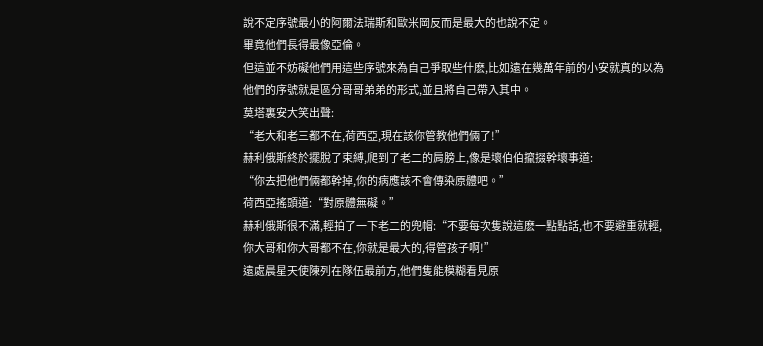說不定序號最小的阿爾法瑞斯和歐米岡反而是最大的也說不定。
畢竟他們長得最像亞倫。
但這並不妨礙他們用這些序號來為自己爭取些什麽,比如遠在幾萬年前的小安就真的以為他們的序號就是區分哥哥弟弟的形式,並且將自己帶入其中。
莫塔裏安大笑出聲:
“老大和老三都不在,荷西亞,現在該你管教他們倆了!”
赫利俄斯終於擺脫了束縛,爬到了老二的肩膀上,像是壞伯伯攛掇幹壞事道:
“你去把他們倆都幹掉,你的病應該不會傳染原體吧。”
荷西亞搖頭道:“對原體無礙。”
赫利俄斯很不滿,輕拍了一下老二的兜帽:“不要每次隻說這麽一點點話,也不要避重就輕,你大哥和你大哥都不在,你就是最大的,得管孩子啊!”
遠處晨星天使陳列在隊伍最前方,他們隻能模糊看見原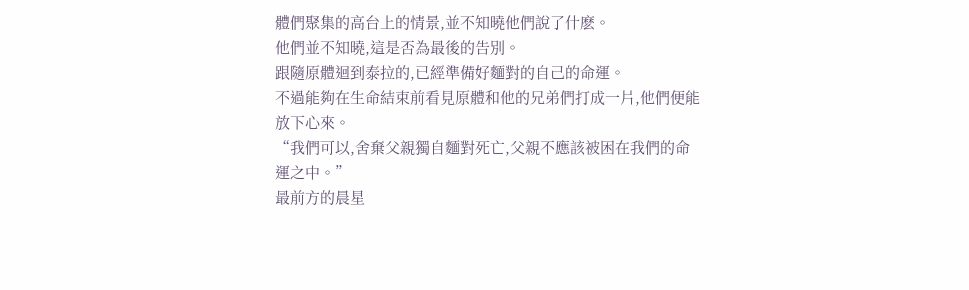體們聚集的高台上的情景,並不知曉他們說了什麽。
他們並不知曉,這是否為最後的告別。
跟隨原體迴到泰拉的,已經準備好麵對的自己的命運。
不過能夠在生命結束前看見原體和他的兄弟們打成一片,他們便能放下心來。
“我們可以,舍棄父親獨自麵對死亡,父親不應該被困在我們的命運之中。”
最前方的晨星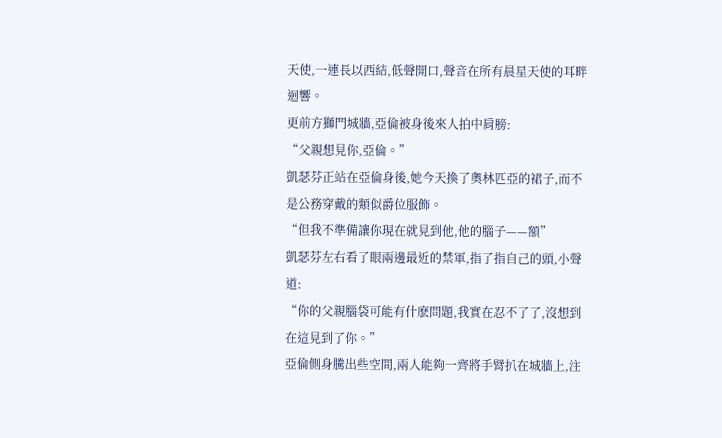天使,一連長以西結,低聲開口,聲音在所有晨星天使的耳畔迴響。
更前方獅門城牆,亞倫被身後來人拍中肩膀:
“父親想見你,亞倫。”
凱瑟芬正站在亞倫身後,她今天換了奧林匹亞的裙子,而不是公務穿戴的類似爵位服飾。
“但我不準備讓你現在就見到他,他的腦子——額”
凱瑟芬左右看了眼兩邊最近的禁軍,指了指自己的頭,小聲道:
“你的父親腦袋可能有什麽問題,我實在忍不了了,沒想到在這見到了你。”
亞倫側身騰出些空間,兩人能夠一齊將手臂扒在城牆上,注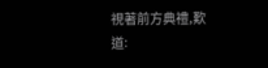視著前方典禮,歎道: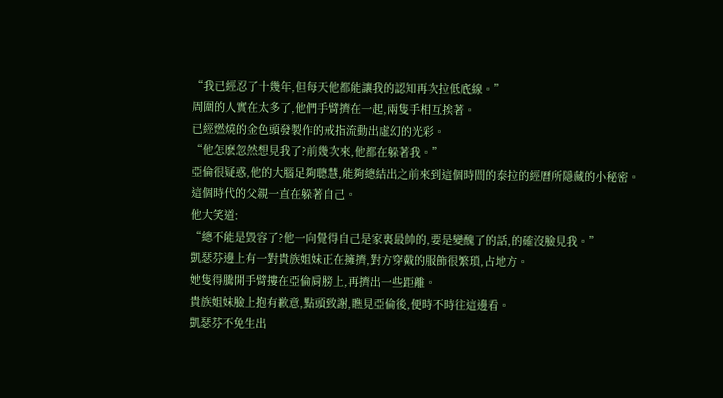“我已經忍了十幾年,但每天他都能讓我的認知再次拉低底線。”
周圍的人實在太多了,他們手臂擠在一起,兩隻手相互挨著。
已經燃燒的金色頭發製作的戒指流動出虛幻的光彩。
“他怎麽忽然想見我了?前幾次來,他都在躲著我。”
亞倫很疑惑,他的大腦足夠聰慧,能夠總結出之前來到這個時間的泰拉的經曆所隱藏的小秘密。
這個時代的父親一直在躲著自己。
他大笑道:
“總不能是毀容了?他一向覺得自己是家裏最帥的,要是變醜了的話,的確沒臉見我。”
凱瑟芬邊上有一對貴族姐妹正在擁擠,對方穿戴的服飾很繁瑣,占地方。
她隻得騰開手臂摟在亞倫肩膀上,再擠出一些距離。
貴族姐妹臉上抱有歉意,點頭致謝,瞧見亞倫後,便時不時往這邊看。
凱瑟芬不免生出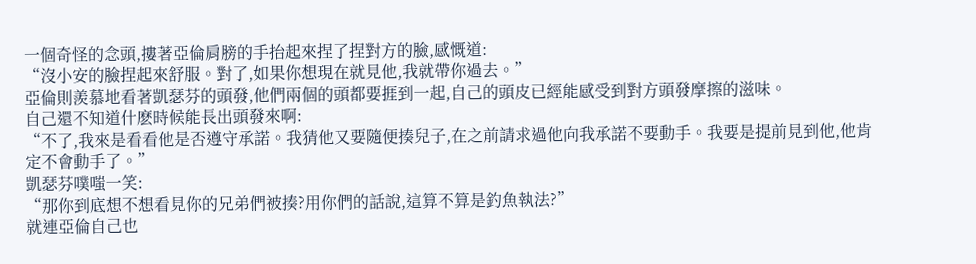一個奇怪的念頭,摟著亞倫肩膀的手抬起來捏了捏對方的臉,感慨道:
“沒小安的臉捏起來舒服。對了,如果你想現在就見他,我就帶你過去。”
亞倫則羨慕地看著凱瑟芬的頭發,他們兩個的頭都要捱到一起,自己的頭皮已經能感受到對方頭發摩擦的滋味。
自己還不知道什麽時候能長出頭發來啊:
“不了,我來是看看他是否遵守承諾。我猜他又要隨便揍兒子,在之前請求過他向我承諾不要動手。我要是提前見到他,他肯定不會動手了。”
凱瑟芬噗嗤一笑:
“那你到底想不想看見你的兄弟們被揍?用你們的話說,這算不算是釣魚執法?”
就連亞倫自己也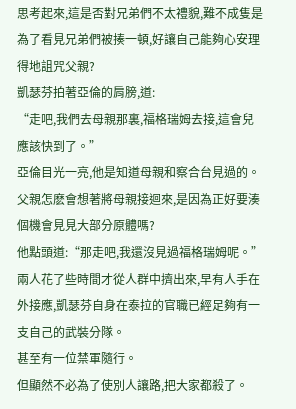思考起來,這是否對兄弟們不太禮貌,難不成隻是為了看見兄弟們被揍一頓,好讓自己能夠心安理得地詛咒父親?
凱瑟芬拍著亞倫的肩膀,道:
“走吧,我們去母親那裏,福格瑞姆去接,這會兒應該快到了。”
亞倫目光一亮,他是知道母親和察合台見過的。父親怎麽會想著將母親接迴來,是因為正好要湊個機會見見大部分原體嗎?
他點頭道:“那走吧,我還沒見過福格瑞姆呢。”
兩人花了些時間才從人群中擠出來,早有人手在外接應,凱瑟芬自身在泰拉的官職已經足夠有一支自己的武裝分隊。
甚至有一位禁軍隨行。
但顯然不必為了使別人讓路,把大家都殺了。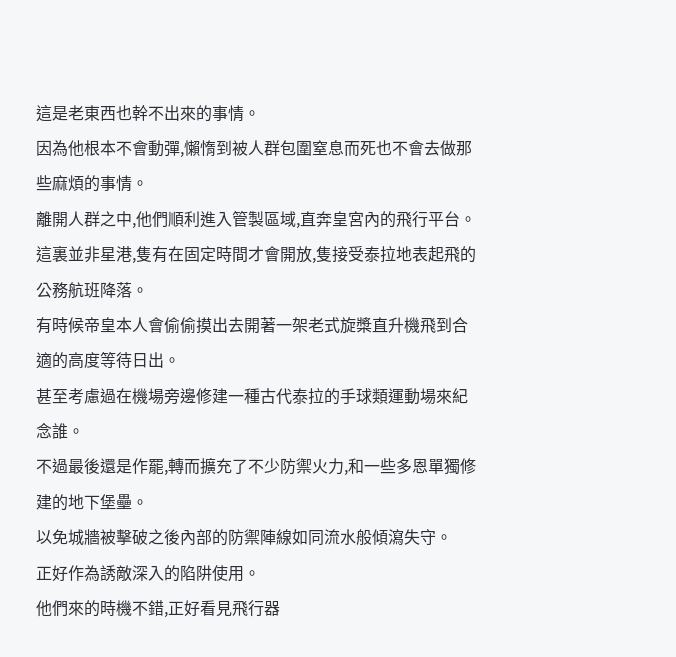這是老東西也幹不出來的事情。
因為他根本不會動彈,懶惰到被人群包圍窒息而死也不會去做那些麻煩的事情。
離開人群之中,他們順利進入管製區域,直奔皇宮內的飛行平台。
這裏並非星港,隻有在固定時間才會開放,隻接受泰拉地表起飛的公務航班降落。
有時候帝皇本人會偷偷摸出去開著一架老式旋槳直升機飛到合適的高度等待日出。
甚至考慮過在機場旁邊修建一種古代泰拉的手球類運動場來紀念誰。
不過最後還是作罷,轉而擴充了不少防禦火力,和一些多恩單獨修建的地下堡壘。
以免城牆被擊破之後內部的防禦陣線如同流水般傾瀉失守。
正好作為誘敵深入的陷阱使用。
他們來的時機不錯,正好看見飛行器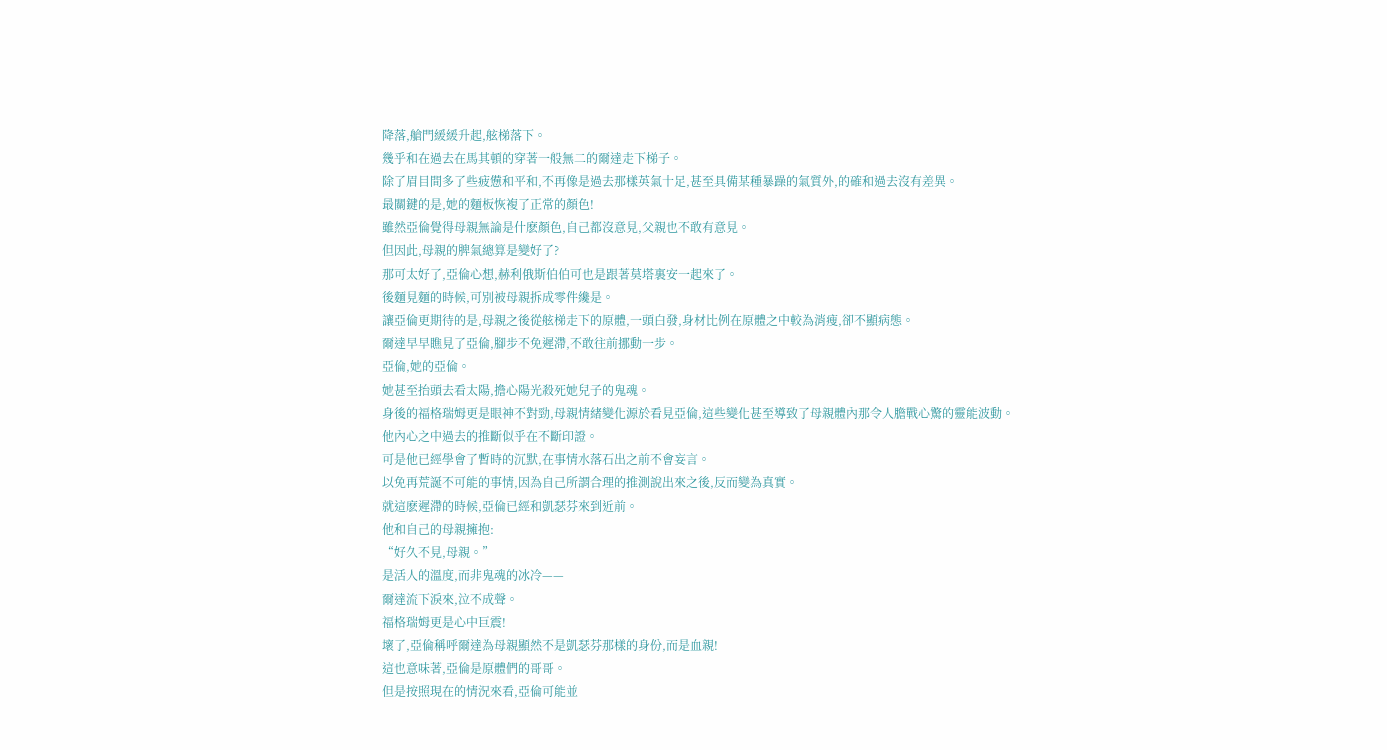降落,艙門緩緩升起,舷梯落下。
幾乎和在過去在馬其頓的穿著一般無二的爾達走下梯子。
除了眉目間多了些疲憊和平和,不再像是過去那樣英氣十足,甚至具備某種暴躁的氣質外,的確和過去沒有差異。
最關鍵的是,她的麵板恢複了正常的顏色!
雖然亞倫覺得母親無論是什麽顏色,自己都沒意見,父親也不敢有意見。
但因此,母親的脾氣總算是變好了?
那可太好了,亞倫心想,赫利俄斯伯伯可也是跟著莫塔裏安一起來了。
後麵見麵的時候,可別被母親拆成零件纔是。
讓亞倫更期待的是,母親之後從舷梯走下的原體,一頭白發,身材比例在原體之中較為消瘦,卻不顯病態。
爾達早早瞧見了亞倫,腳步不免遲滯,不敢往前挪動一步。
亞倫,她的亞倫。
她甚至抬頭去看太陽,擔心陽光殺死她兒子的鬼魂。
身後的福格瑞姆更是眼神不對勁,母親情緒變化源於看見亞倫,這些變化甚至導致了母親體內那令人膽戰心驚的靈能波動。
他內心之中過去的推斷似乎在不斷印證。
可是他已經學會了暫時的沉默,在事情水落石出之前不會妄言。
以免再荒誕不可能的事情,因為自己所謂合理的推測說出來之後,反而變為真實。
就這麽遲滯的時候,亞倫已經和凱瑟芬來到近前。
他和自己的母親擁抱:
“好久不見,母親。”
是活人的溫度,而非鬼魂的冰冷——
爾達流下淚來,泣不成聲。
福格瑞姆更是心中巨震!
壞了,亞倫稱呼爾達為母親顯然不是凱瑟芬那樣的身份,而是血親!
這也意味著,亞倫是原體們的哥哥。
但是按照現在的情況來看,亞倫可能並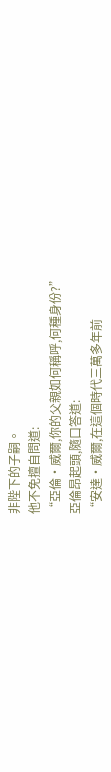非陛下的子嗣。
他不免擅自問道:
“亞倫·威爾,你的父親如何稱呼,何種身份?”
亞倫昂起頭,隨口答道:
“安達·威爾,在這個時代三萬多年前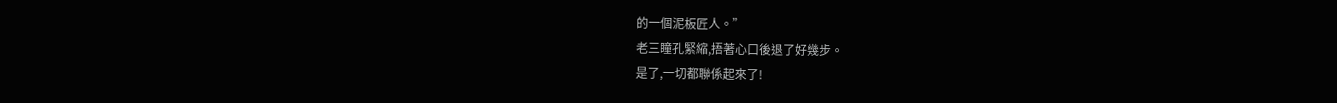的一個泥板匠人。”
老三瞳孔緊縮,捂著心口後退了好幾步。
是了,一切都聯係起來了!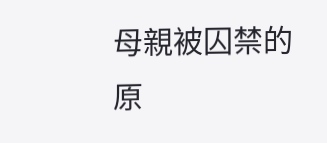母親被囚禁的原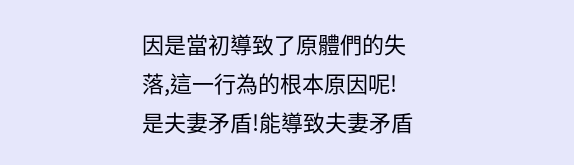因是當初導致了原體們的失落,這一行為的根本原因呢!
是夫妻矛盾!能導致夫妻矛盾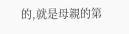的,就是母親的第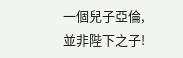一個兒子亞倫,並非陛下之子!